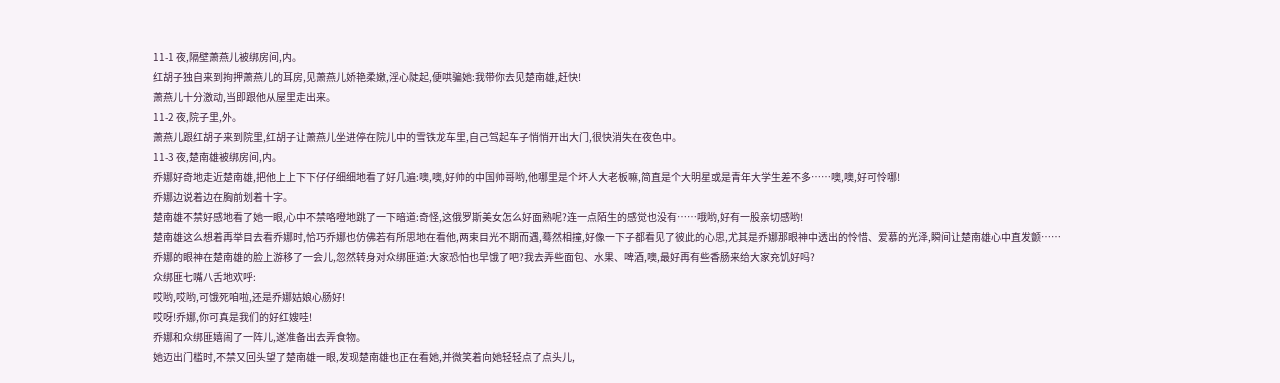11-1 夜,隔壁萧燕儿被绑房间,内。
红胡子独自来到拘押萧燕儿的耳房,见萧燕儿娇艳柔嫩,淫心陡起,便哄骗她:我带你去见楚南雄,赶快!
萧燕儿十分激动,当即跟他从屋里走出来。
11-2 夜,院子里,外。
萧燕儿跟红胡子来到院里,红胡子让萧燕儿坐进停在院儿中的雪铁龙车里,自己驾起车子悄悄开出大门,很快消失在夜色中。
11-3 夜,楚南雄被绑房间,内。
乔娜好奇地走近楚南雄,把他上上下下仔仔细细地看了好几遍:噢,噢,好帅的中国帅哥哟,他哪里是个坏人大老板嘛,简直是个大明星或是青年大学生差不多……噢,噢,好可怜哪!
乔娜边说着边在胸前划着十字。
楚南雄不禁好感地看了她一眼,心中不禁咯噔地跳了一下暗道:奇怪,这俄罗斯美女怎么好面熟呢?连一点陌生的感觉也没有……哦哟,好有一股亲切感哟!
楚南雄这么想着再举目去看乔娜时,恰巧乔娜也仿佛若有所思地在看他,两束目光不期而遇,蓦然相撞,好像一下子都看见了彼此的心思,尤其是乔娜那眼神中透出的怜惜、爱慕的光泽,瞬间让楚南雄心中直发颤……
乔娜的眼神在楚南雄的脸上游移了一会儿,忽然转身对众绑匪道:大家恐怕也早饿了吧?我去弄些面包、水果、啤酒,噢,最好再有些香肠来给大家充饥好吗?
众绑匪七嘴八舌地欢呼:
哎哟,哎哟,可饿死咱啦,还是乔娜姑娘心肠好!
哎呀!乔娜,你可真是我们的好红嫂哇!
乔娜和众绑匪嬉闹了一阵儿,遂准备出去弄食物。
她迈出门槛时,不禁又回头望了楚南雄一眼,发现楚南雄也正在看她,并微笑着向她轻轻点了点头儿,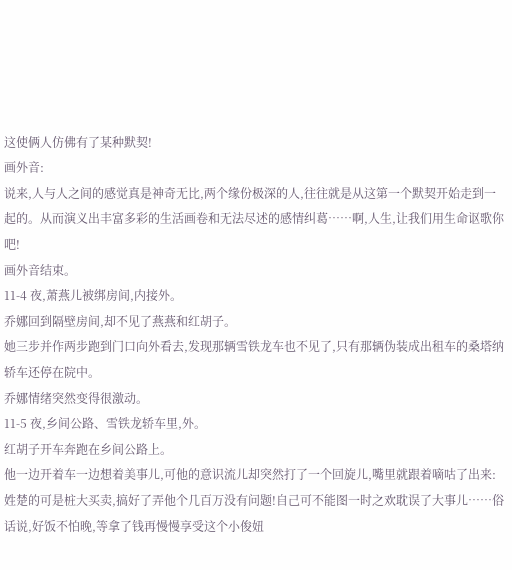这使俩人仿佛有了某种默契!
画外音:
说来,人与人之间的感觉真是神奇无比,两个缘份极深的人,往往就是从这第一个默契开始走到一起的。从而演义出丰富多彩的生活画卷和无法尽述的感情纠葛……啊,人生,让我们用生命讴歌你吧!
画外音结束。
11-4 夜,萧燕儿被绑房间,内接外。
乔娜回到隔壁房间,却不见了燕燕和红胡子。
她三步并作两步跑到门口向外看去,发现那辆雪铁龙车也不见了,只有那辆伪装成出租车的桑塔纳轿车还停在院中。
乔娜情绪突然变得很激动。
11-5 夜,乡间公路、雪铁龙轿车里,外。
红胡子开车奔跑在乡间公路上。
他一边开着车一边想着美事儿,可他的意识流儿却突然打了一个回旋儿,嘴里就跟着嘀咕了出来:姓楚的可是桩大买卖,搞好了弄他个几百万没有问题!自己可不能图一时之欢耽误了大事儿……俗话说,好饭不怕晚,等拿了钱再慢慢享受这个小俊妞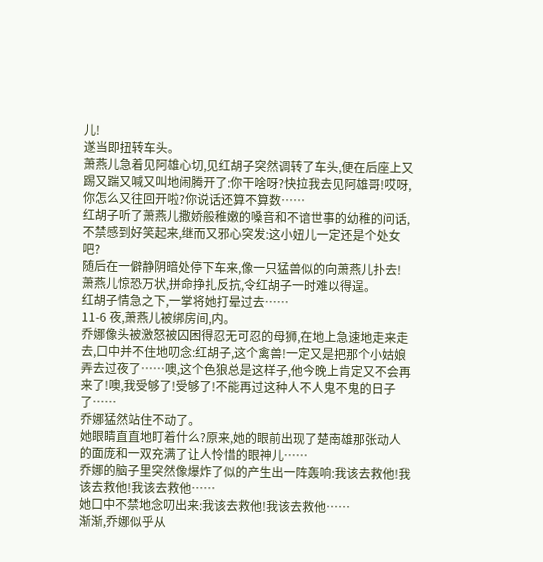儿!
遂当即扭转车头。
萧燕儿急着见阿雄心切,见红胡子突然调转了车头,便在后座上又踢又踹又喊又叫地闹腾开了:你干啥呀?快拉我去见阿雄哥!哎呀,你怎么又往回开啦?你说话还算不算数……
红胡子听了萧燕儿撒娇般稚嫩的嗓音和不谙世事的幼稚的问话,不禁感到好笑起来,继而又邪心突发:这小妞儿一定还是个处女吧?
随后在一僻静阴暗处停下车来,像一只猛兽似的向萧燕儿扑去!
萧燕儿惊恐万状,拼命挣扎反抗,令红胡子一时难以得逞。
红胡子情急之下,一掌将她打晕过去……
11-6 夜,萧燕儿被绑房间,内。
乔娜像头被激怒被囚困得忍无可忍的母狮,在地上急速地走来走去,口中并不住地叨念:红胡子,这个禽兽!一定又是把那个小姑娘弄去过夜了……噢,这个色狼总是这样子,他今晚上肯定又不会再来了!噢,我受够了!受够了!不能再过这种人不人鬼不鬼的日子了……
乔娜猛然站住不动了。
她眼睛直直地盯着什么?原来,她的眼前出现了楚南雄那张动人的面庞和一双充满了让人怜惜的眼神儿……
乔娜的脑子里突然像爆炸了似的产生出一阵轰响:我该去救他!我该去救他!我该去救他……
她口中不禁地念叨出来:我该去救他!我该去救他……
渐渐,乔娜似乎从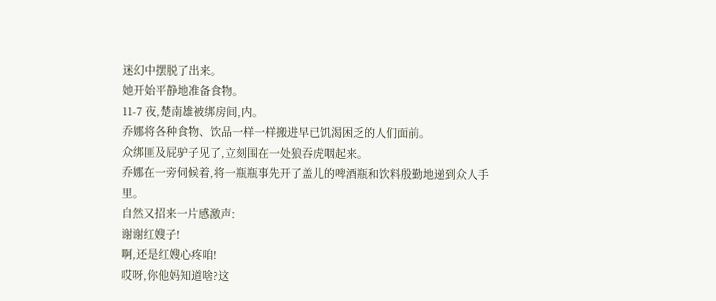迷幻中摆脱了出来。
她开始平静地准备食物。
11-7 夜,楚南雄被绑房间,内。
乔娜将各种食物、饮品一样一样搬进早已饥渴困乏的人们面前。
众绑匪及屁驴子见了,立刻围在一处狼吞虎咽起来。
乔娜在一旁伺候着,将一瓶瓶事先开了盖儿的啤酒瓶和饮料殷勤地递到众人手里。
自然又招来一片感激声:
谢谢红嫂子!
啊,还是红嫂心疼咱!
哎呀,你他妈知道啥?这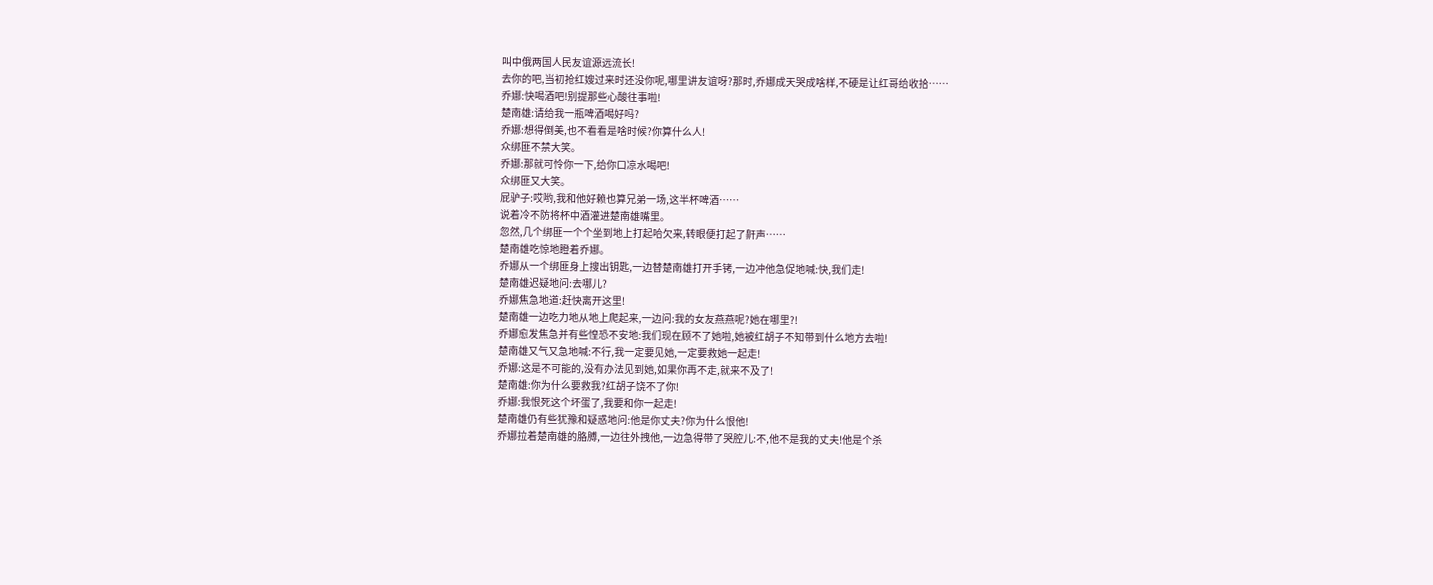叫中俄两国人民友谊源远流长!
去你的吧,当初抢红嫂过来时还没你呢,哪里讲友谊呀?那时,乔娜成天哭成啥样,不硬是让红哥给收拾……
乔娜:快喝酒吧!别提那些心酸往事啦!
楚南雄:请给我一瓶啤酒喝好吗?
乔娜:想得倒美,也不看看是啥时候?你算什么人!
众绑匪不禁大笑。
乔娜:那就可怜你一下,给你口凉水喝吧!
众绑匪又大笑。
屁驴子:哎哟,我和他好赖也算兄弟一场,这半杯啤酒……
说着冷不防将杯中酒灌进楚南雄嘴里。
忽然,几个绑匪一个个坐到地上打起哈欠来,转眼便打起了鼾声……
楚南雄吃惊地瞪着乔娜。
乔娜从一个绑匪身上搜出钥匙,一边替楚南雄打开手铐,一边冲他急促地喊:快,我们走!
楚南雄迟疑地问:去哪儿?
乔娜焦急地道:赶快离开这里!
楚南雄一边吃力地从地上爬起来,一边问:我的女友燕燕呢?她在哪里?!
乔娜愈发焦急并有些惶恐不安地:我们现在顾不了她啦,她被红胡子不知带到什么地方去啦!
楚南雄又气又急地喊:不行,我一定要见她,一定要救她一起走!
乔娜:这是不可能的,没有办法见到她,如果你再不走,就来不及了!
楚南雄:你为什么要救我?红胡子饶不了你!
乔娜:我恨死这个坏蛋了,我要和你一起走!
楚南雄仍有些犹豫和疑惑地问:他是你丈夫?你为什么恨他!
乔娜拉着楚南雄的胳膊,一边往外拽他,一边急得带了哭腔儿:不,他不是我的丈夫!他是个杀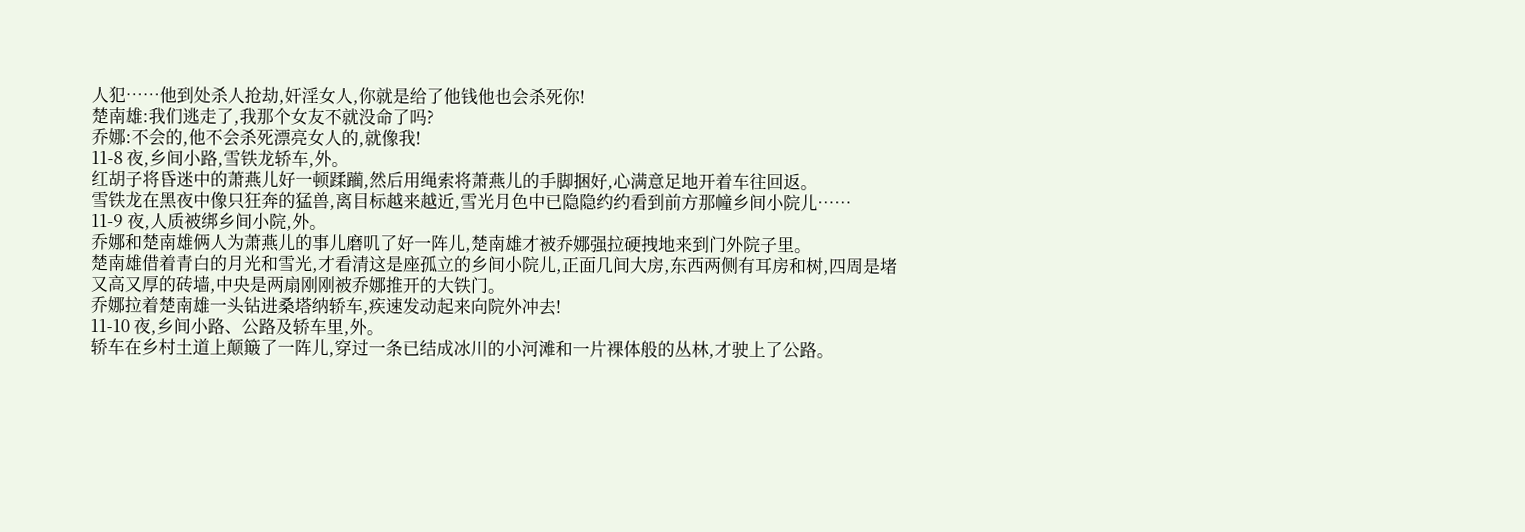人犯……他到处杀人抢劫,奸淫女人,你就是给了他钱他也会杀死你!
楚南雄:我们逃走了,我那个女友不就没命了吗?
乔娜:不会的,他不会杀死漂亮女人的,就像我!
11-8 夜,乡间小路,雪铁龙轿车,外。
红胡子将昏迷中的萧燕儿好一顿蹂躏,然后用绳索将萧燕儿的手脚捆好,心满意足地开着车往回返。
雪铁龙在黑夜中像只狂奔的猛兽,离目标越来越近,雪光月色中已隐隐约约看到前方那幢乡间小院儿……
11-9 夜,人质被绑乡间小院,外。
乔娜和楚南雄俩人为萧燕儿的事儿磨叽了好一阵儿,楚南雄才被乔娜强拉硬拽地来到门外院子里。
楚南雄借着青白的月光和雪光,才看清这是座孤立的乡间小院儿,正面几间大房,东西两侧有耳房和树,四周是堵又高又厚的砖墙,中央是两扇刚刚被乔娜推开的大铁门。
乔娜拉着楚南雄一头钻进桑塔纳轿车,疾速发动起来向院外冲去!
11-10 夜,乡间小路、公路及轿车里,外。
轿车在乡村土道上颠簸了一阵儿,穿过一条已结成冰川的小河滩和一片裸体般的丛林,才驶上了公路。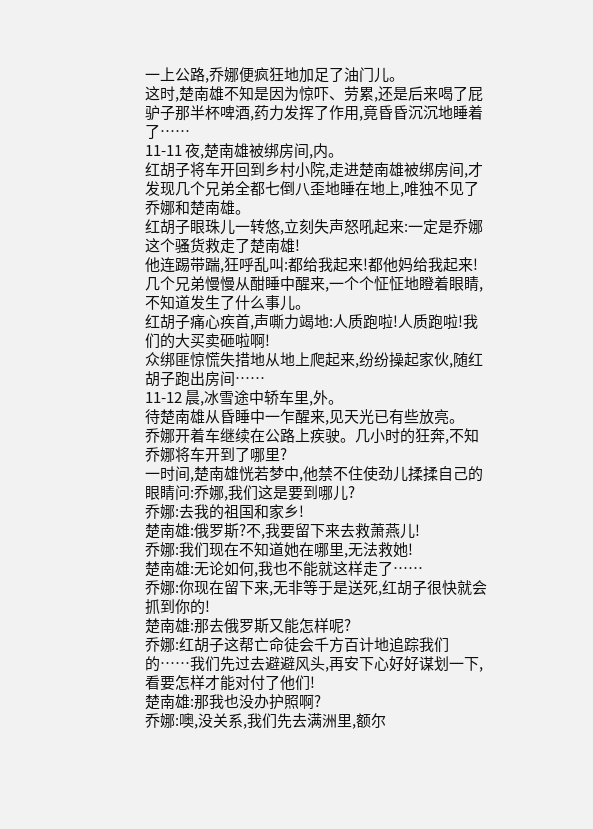一上公路,乔娜便疯狂地加足了油门儿。
这时,楚南雄不知是因为惊吓、劳累,还是后来喝了屁驴子那半杯啤酒,药力发挥了作用,竟昏昏沉沉地睡着了……
11-11 夜,楚南雄被绑房间,内。
红胡子将车开回到乡村小院,走进楚南雄被绑房间,才发现几个兄弟全都七倒八歪地睡在地上,唯独不见了乔娜和楚南雄。
红胡子眼珠儿一转悠,立刻失声怒吼起来:一定是乔娜这个骚货救走了楚南雄!
他连踢带踹,狂呼乱叫:都给我起来!都他妈给我起来!
几个兄弟慢慢从酣睡中醒来,一个个怔怔地瞪着眼睛,不知道发生了什么事儿。
红胡子痛心疾首,声嘶力竭地:人质跑啦!人质跑啦!我们的大买卖砸啦啊!
众绑匪惊慌失措地从地上爬起来,纷纷操起家伙,随红胡子跑出房间……
11-12 晨,冰雪途中轿车里,外。
待楚南雄从昏睡中一乍醒来,见天光已有些放亮。
乔娜开着车继续在公路上疾驶。几小时的狂奔,不知乔娜将车开到了哪里?
一时间,楚南雄恍若梦中,他禁不住使劲儿揉揉自己的眼睛问:乔娜,我们这是要到哪儿?
乔娜:去我的祖国和家乡!
楚南雄:俄罗斯?不,我要留下来去救萧燕儿!
乔娜:我们现在不知道她在哪里,无法救她!
楚南雄:无论如何,我也不能就这样走了……
乔娜:你现在留下来,无非等于是送死,红胡子很快就会抓到你的!
楚南雄:那去俄罗斯又能怎样呢?
乔娜:红胡子这帮亡命徒会千方百计地追踪我们的……我们先过去避避风头,再安下心好好谋划一下,看要怎样才能对付了他们!
楚南雄:那我也没办护照啊?
乔娜:噢,没关系,我们先去满洲里,额尔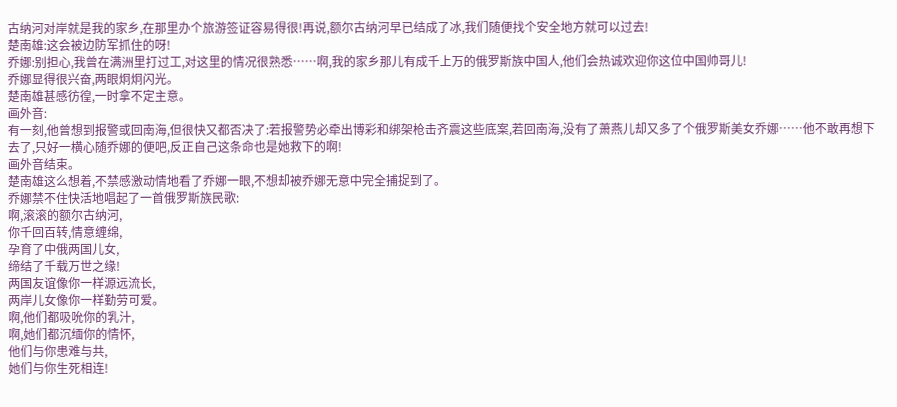古纳河对岸就是我的家乡,在那里办个旅游签证容易得很!再说,额尔古纳河早已结成了冰,我们随便找个安全地方就可以过去!
楚南雄:这会被边防军抓住的呀!
乔娜:别担心,我曾在满洲里打过工,对这里的情况很熟悉……啊,我的家乡那儿有成千上万的俄罗斯族中国人,他们会热诚欢迎你这位中国帅哥儿!
乔娜显得很兴奋,两眼炯炯闪光。
楚南雄甚感彷徨,一时拿不定主意。
画外音:
有一刻,他曾想到报警或回南海,但很快又都否决了:若报警势必牵出博彩和绑架枪击齐震这些底案,若回南海,没有了萧燕儿却又多了个俄罗斯美女乔娜……他不敢再想下去了,只好一横心随乔娜的便吧,反正自己这条命也是她救下的啊!
画外音结束。
楚南雄这么想着,不禁感激动情地看了乔娜一眼,不想却被乔娜无意中完全捕捉到了。
乔娜禁不住快活地唱起了一首俄罗斯族民歌:
啊,滚滚的额尔古纳河,
你千回百转,情意缠绵,
孕育了中俄两国儿女,
缔结了千载万世之缘!
两国友谊像你一样源远流长,
两岸儿女像你一样勤劳可爱。
啊,他们都吸吮你的乳汁,
啊,她们都沉缅你的情怀,
他们与你患难与共,
她们与你生死相连!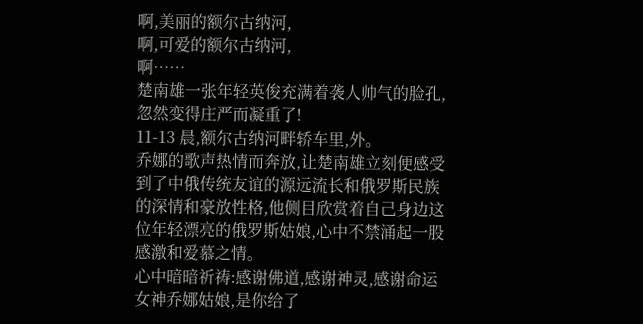啊,美丽的额尔古纳河,
啊,可爱的额尔古纳河,
啊……
楚南雄一张年轻英俊充满着袭人帅气的脸孔,忽然变得庄严而凝重了!
11-13 晨,额尔古纳河畔轿车里,外。
乔娜的歌声热情而奔放,让楚南雄立刻便感受到了中俄传统友谊的源远流长和俄罗斯民族的深情和豪放性格,他侧目欣赏着自己身边这位年轻漂亮的俄罗斯姑娘,心中不禁涌起一股感激和爱慕之情。
心中暗暗祈祷:感谢佛道,感谢神灵,感谢命运女神乔娜姑娘,是你给了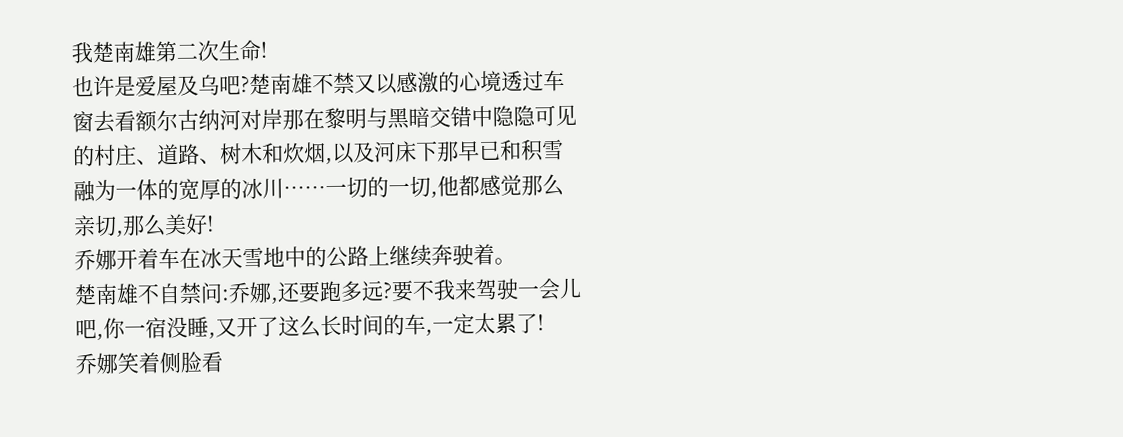我楚南雄第二次生命!
也许是爱屋及乌吧?楚南雄不禁又以感激的心境透过车窗去看额尔古纳河对岸那在黎明与黑暗交错中隐隐可见的村庄、道路、树木和炊烟,以及河床下那早已和积雪融为一体的宽厚的冰川……一切的一切,他都感觉那么亲切,那么美好!
乔娜开着车在冰天雪地中的公路上继续奔驶着。
楚南雄不自禁问:乔娜,还要跑多远?要不我来驾驶一会儿吧,你一宿没睡,又开了这么长时间的车,一定太累了!
乔娜笑着侧脸看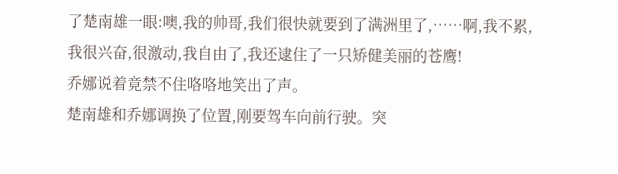了楚南雄一眼:噢,我的帅哥,我们很快就要到了满洲里了,……啊,我不累,我很兴奋,很激动,我自由了,我还逮住了一只矫健美丽的苍鹰!
乔娜说着竟禁不住咯咯地笑出了声。
楚南雄和乔娜调换了位置,刚要驾车向前行驶。突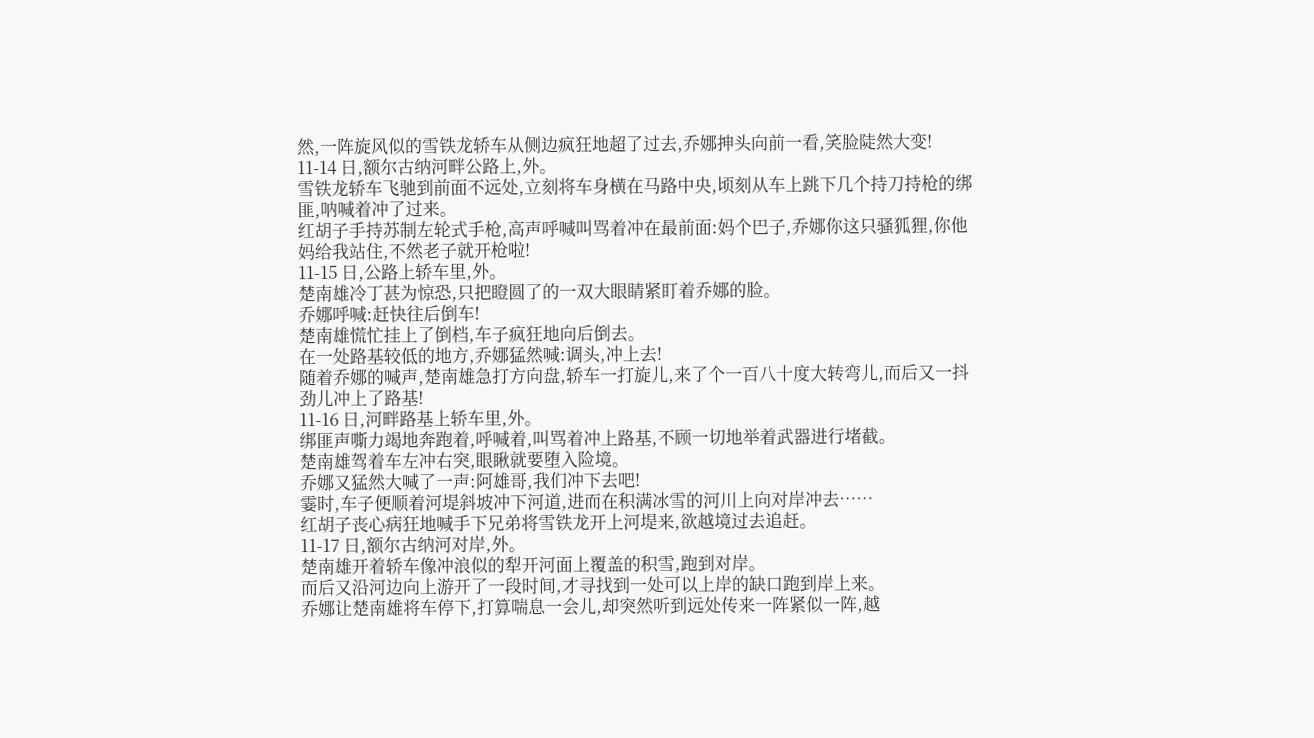然,一阵旋风似的雪铁龙轿车从侧边疯狂地超了过去,乔娜抻头向前一看,笑脸陡然大变!
11-14 日,额尔古纳河畔公路上,外。
雪铁龙轿车飞驰到前面不远处,立刻将车身横在马路中央,顷刻从车上跳下几个持刀持枪的绑匪,呐喊着冲了过来。
红胡子手持苏制左轮式手枪,高声呼喊叫骂着冲在最前面:妈个巴子,乔娜你这只骚狐狸,你他妈给我站住,不然老子就开枪啦!
11-15 日,公路上轿车里,外。
楚南雄冷丁甚为惊恐,只把瞪圆了的一双大眼睛紧盯着乔娜的脸。
乔娜呼喊:赶快往后倒车!
楚南雄慌忙挂上了倒档,车子疯狂地向后倒去。
在一处路基较低的地方,乔娜猛然喊:调头,冲上去!
随着乔娜的喊声,楚南雄急打方向盘,轿车一打旋儿,来了个一百八十度大转弯儿,而后又一抖劲儿冲上了路基!
11-16 日,河畔路基上轿车里,外。
绑匪声嘶力竭地奔跑着,呼喊着,叫骂着冲上路基,不顾一切地举着武器进行堵截。
楚南雄驾着车左冲右突,眼瞅就要堕入险境。
乔娜又猛然大喊了一声:阿雄哥,我们冲下去吧!
霎时,车子便顺着河堤斜坡冲下河道,进而在积满冰雪的河川上向对岸冲去……
红胡子丧心病狂地喊手下兄弟将雪铁龙开上河堤来,欲越境过去追赶。
11-17 日,额尔古纳河对岸,外。
楚南雄开着轿车像冲浪似的犁开河面上覆盖的积雪,跑到对岸。
而后又沿河边向上游开了一段时间,才寻找到一处可以上岸的缺口跑到岸上来。
乔娜让楚南雄将车停下,打算喘息一会儿,却突然听到远处传来一阵紧似一阵,越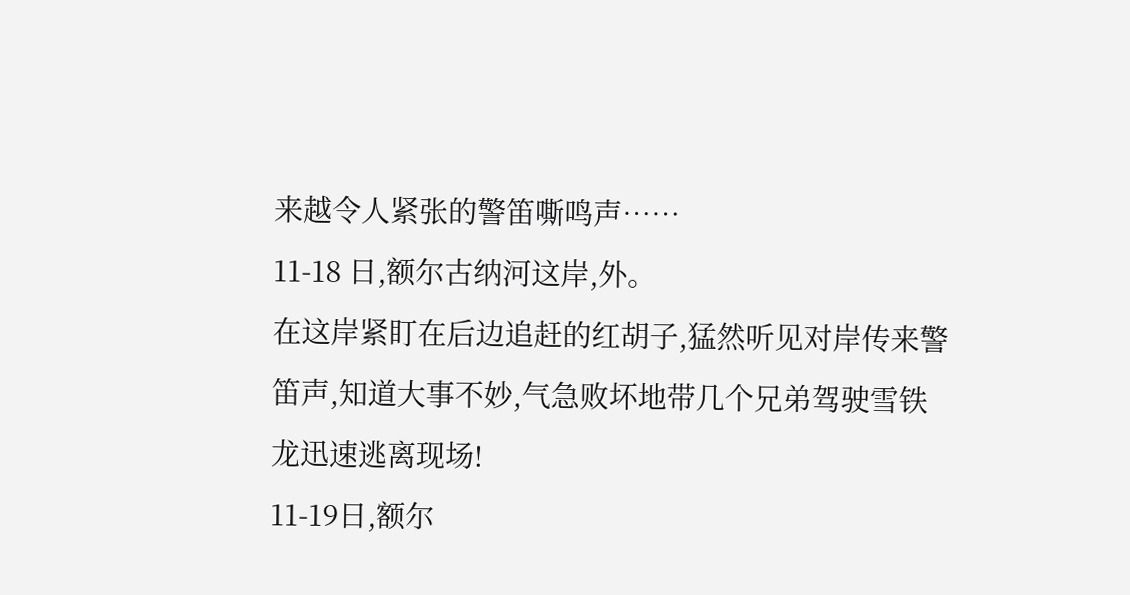来越令人紧张的警笛嘶鸣声……
11-18 日,额尔古纳河这岸,外。
在这岸紧盯在后边追赶的红胡子,猛然听见对岸传来警笛声,知道大事不妙,气急败坏地带几个兄弟驾驶雪铁龙迅速逃离现场!
11-19日,额尔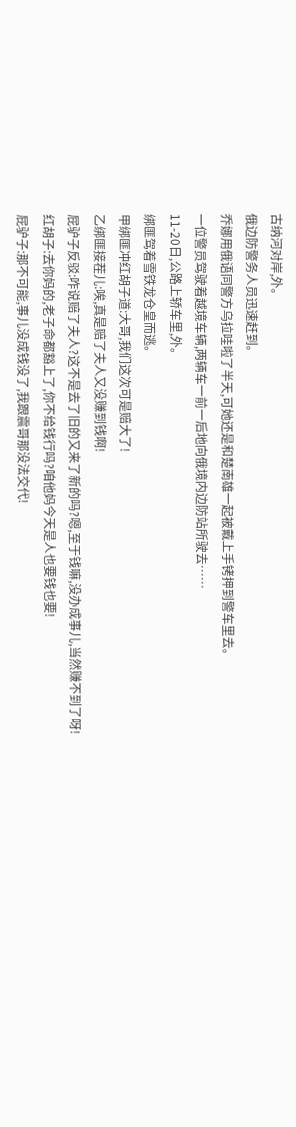古纳河对岸,外。
俄边防警务人员迅速赶到。
乔娜用俄语同警方乌拉哇啦了半天,可她还是和楚南雄一起被戴上手铐押到警车里去。
一位警员驾驶着越境车辆,两辆车一前一后地向俄境内边防站所驶去……
11-20日,公路上轿车里,外。
绑匪驾着雪铁龙仓皇而逃。
甲绑匪冲红胡子道:大哥,我们这次可是赔大了!
乙绑匪接茬儿:唉,真是赔了夫人又没赚到钱啊!
屁驴子反驳:咋说赔了夫人?这不是去了旧的又来了新的吗?嗯,至于钱嘛,没办成事儿,当然赚不到了呀!
红胡子:去你妈的,老子命都豁上了,你不给钱行吗?咱他妈今天是人也要钱也要!
屁驴子:那不可能,事儿没成钱没了,我跟震哥那没法交代!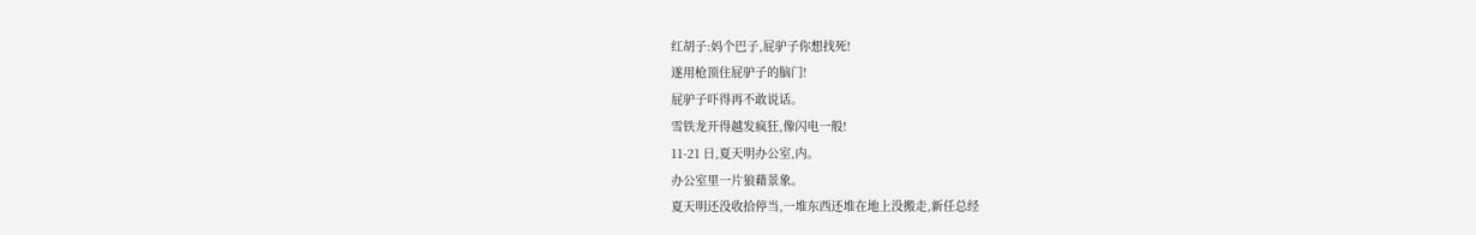红胡子:妈个巴子,屁驴子你想找死!
遂用枪顶住屁驴子的脑门!
屁驴子吓得再不敢说话。
雪铁龙开得越发疯狂,像闪电一般!
11-21 日,夏天明办公室,内。
办公室里一片狼藉景象。
夏天明还没收拾停当,一堆东西还堆在地上没搬走,新任总经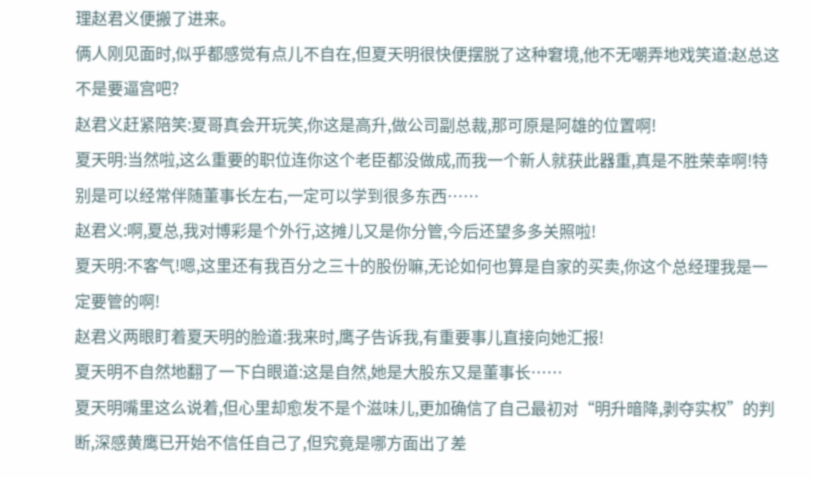理赵君义便搬了进来。
俩人刚见面时,似乎都感觉有点儿不自在,但夏天明很快便摆脱了这种窘境,他不无嘲弄地戏笑道:赵总这不是要逼宫吧?
赵君义赶紧陪笑:夏哥真会开玩笑,你这是高升,做公司副总裁,那可原是阿雄的位置啊!
夏天明:当然啦,这么重要的职位连你这个老臣都没做成,而我一个新人就获此器重,真是不胜荣幸啊!特别是可以经常伴随董事长左右,一定可以学到很多东西……
赵君义:啊,夏总,我对博彩是个外行,这摊儿又是你分管,今后还望多多关照啦!
夏天明:不客气!嗯,这里还有我百分之三十的股份嘛,无论如何也算是自家的买卖,你这个总经理我是一定要管的啊!
赵君义两眼盯着夏天明的脸道:我来时,鹰子告诉我,有重要事儿直接向她汇报!
夏天明不自然地翻了一下白眼道:这是自然,她是大股东又是董事长……
夏天明嘴里这么说着,但心里却愈发不是个滋味儿,更加确信了自己最初对“明升暗降,剥夺实权”的判断,深感黄鹰已开始不信任自己了,但究竟是哪方面出了差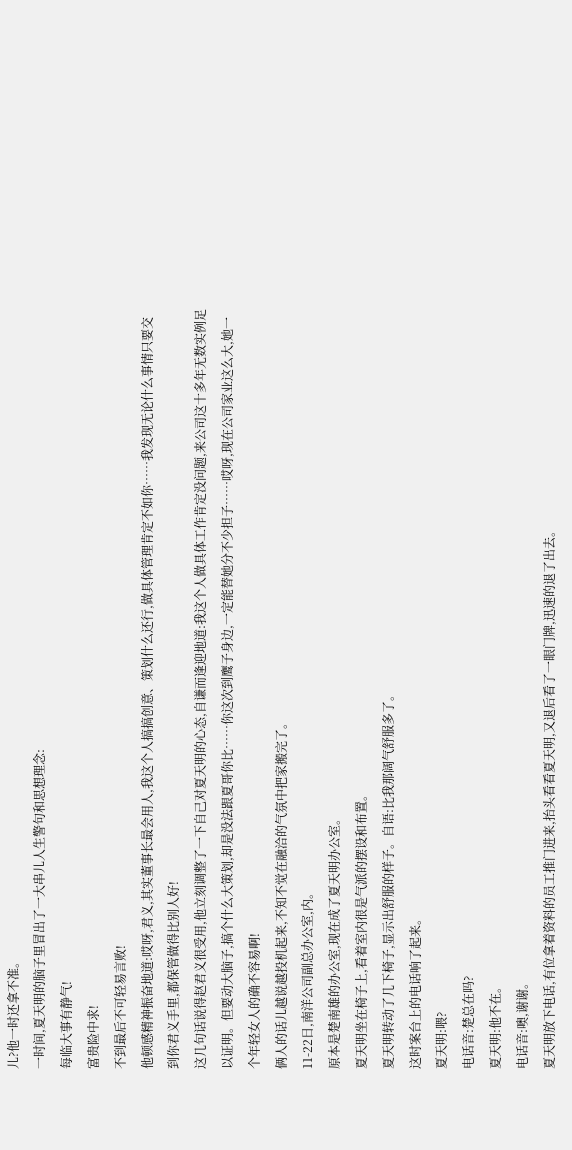儿?他一时还拿不准。
一时间,夏天明的脑子里冒出了一大串儿人生警句和思想理念:
每临大事有静气!
富贵险中求!
不到最后不可轻易言败!
他顿感精神振奋地道:哎呀,君义,其实董事长最会用人,我这个人搞搞创意、策划什么还行,做具体管理肯定不如你……我发现无论什么事情只要交到你君义手里,都保管做得比别人好!
这几句话说得赵君义很受用,他立刻调整了一下自己对夏天明的心态,自谦而逢迎地道:我这个人做具体工作肯定没问题,来公司这十多年无数实例足以证明。但要动大脑子,搞个什么大策划,却是没法跟夏哥你比……你这次到鹰子身边,一定能替她分不少担子……哎呀,现在公司家业这么大,她一个年轻女人的确不容易啊!
俩人的话儿越说越投机起来,不知不觉在融洽的气氛中把家搬完了。
11-22日,南洋公司副总办公室,内。
原本是楚南雄的办公室,现在成了夏天明办公室。
夏天明坐在椅子上,看着室内很是气派的摆设和布置。
夏天明转动了几下椅子,显示出舒服的样子。自语:比我那阔气舒服多了。
这时案台上的电话响了起来。
夏天明:喂?
电话音:楚总在吗?
夏天明:他不在。
电话音:噢,谢谢。
夏天明放下电话,有位拿着资料的员工推门进来,抬头看看夏天明,又退后看了一眼门牌,迅速的退了出去。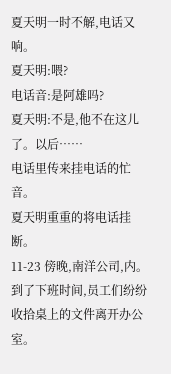夏天明一时不解,电话又响。
夏天明:喂?
电话音:是阿雄吗?
夏天明:不是,他不在这儿了。以后……
电话里传来挂电话的忙音。
夏天明重重的将电话挂断。
11-23 傍晚,南洋公司,内。
到了下班时间,员工们纷纷收拾桌上的文件离开办公室。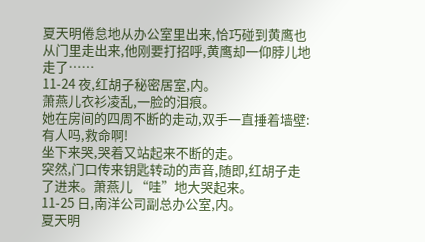夏天明倦怠地从办公室里出来,恰巧碰到黄鹰也从门里走出来,他刚要打招呼,黄鹰却一仰脖儿地走了……
11-24 夜,红胡子秘密居室,内。
萧燕儿衣衫凌乱,一脸的泪痕。
她在房间的四周不断的走动,双手一直捶着墙壁:有人吗,救命啊!
坐下来哭,哭着又站起来不断的走。
突然,门口传来钥匙转动的声音,随即,红胡子走了进来。萧燕儿 “哇”地大哭起来。
11-25 日,南洋公司副总办公室,内。
夏天明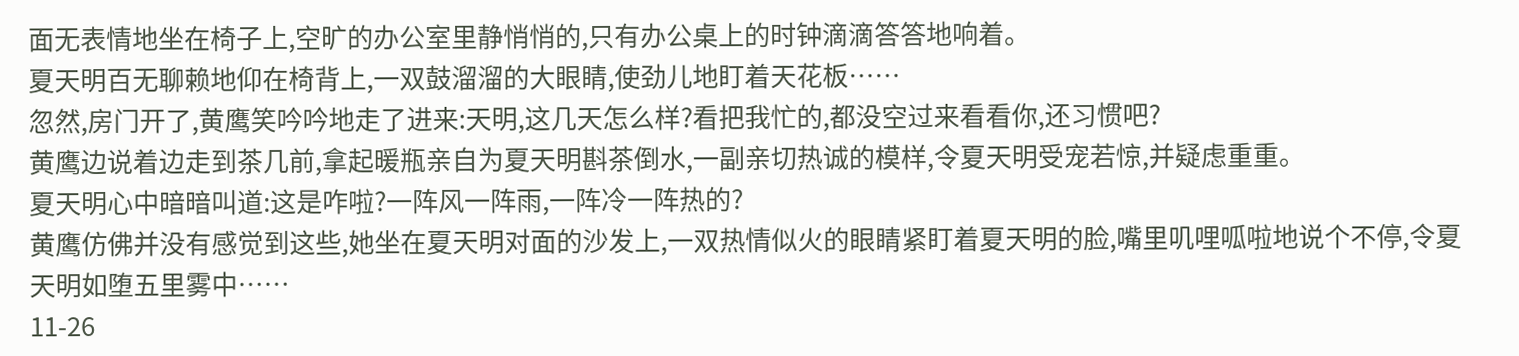面无表情地坐在椅子上,空旷的办公室里静悄悄的,只有办公桌上的时钟滴滴答答地响着。
夏天明百无聊赖地仰在椅背上,一双鼓溜溜的大眼睛,使劲儿地盯着天花板……
忽然,房门开了,黄鹰笑吟吟地走了进来:天明,这几天怎么样?看把我忙的,都没空过来看看你,还习惯吧?
黄鹰边说着边走到茶几前,拿起暖瓶亲自为夏天明斟茶倒水,一副亲切热诚的模样,令夏天明受宠若惊,并疑虑重重。
夏天明心中暗暗叫道:这是咋啦?一阵风一阵雨,一阵冷一阵热的?
黄鹰仿佛并没有感觉到这些,她坐在夏天明对面的沙发上,一双热情似火的眼睛紧盯着夏天明的脸,嘴里叽哩呱啦地说个不停,令夏天明如堕五里雾中……
11-26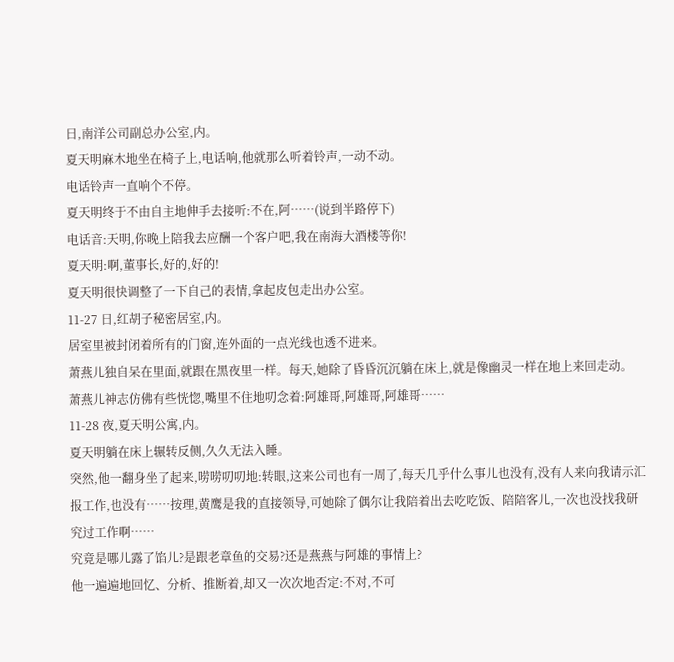日,南洋公司副总办公室,内。
夏天明麻木地坐在椅子上,电话响,他就那么听着铃声,一动不动。
电话铃声一直响个不停。
夏天明终于不由自主地伸手去接听:不在,阿……(说到半路停下)
电话音:天明,你晚上陪我去应酬一个客户吧,我在南海大酒楼等你!
夏天明:啊,董事长,好的,好的!
夏天明很快调整了一下自己的表情,拿起皮包走出办公室。
11-27 日,红胡子秘密居室,内。
居室里被封闭着所有的门窗,连外面的一点光线也透不进来。
萧燕儿独自呆在里面,就跟在黑夜里一样。每天,她除了昏昏沉沉躺在床上,就是像幽灵一样在地上来回走动。
萧燕儿神志仿佛有些恍惚,嘴里不住地叨念着:阿雄哥,阿雄哥,阿雄哥……
11-28 夜,夏天明公寓,内。
夏天明躺在床上辗转反侧,久久无法入睡。
突然,他一翻身坐了起来,唠唠叨叨地:转眼,这来公司也有一周了,每天几乎什么事儿也没有,没有人来向我请示汇报工作,也没有……按理,黄鹰是我的直接领导,可她除了偶尔让我陪着出去吃吃饭、陪陪客儿,一次也没找我研究过工作啊……
究竟是哪儿露了馅儿?是跟老章鱼的交易?还是燕燕与阿雄的事情上?
他一遍遍地回忆、分析、推断着,却又一次次地否定:不对,不可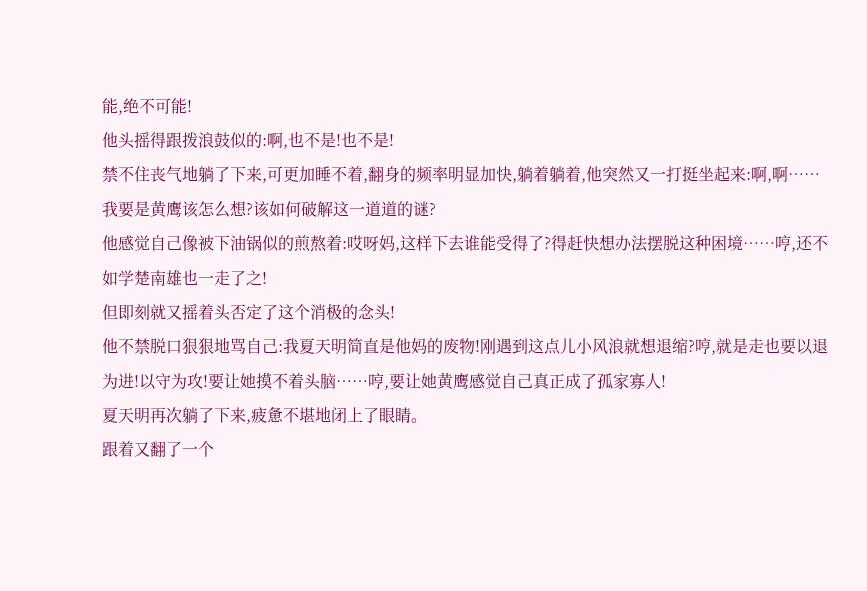能,绝不可能!
他头摇得跟拨浪鼓似的:啊,也不是!也不是!
禁不住丧气地躺了下来,可更加睡不着,翻身的频率明显加快,躺着躺着,他突然又一打挺坐起来:啊,啊……我要是黄鹰该怎么想?该如何破解这一道道的谜?
他感觉自己像被下油锅似的煎熬着:哎呀妈,这样下去谁能受得了?得赶快想办法摆脱这种困境……哼,还不如学楚南雄也一走了之!
但即刻就又摇着头否定了这个消极的念头!
他不禁脱口狠狠地骂自己:我夏天明简直是他妈的废物!刚遇到这点儿小风浪就想退缩?哼,就是走也要以退为进!以守为攻!要让她摸不着头脑……哼,要让她黄鹰感觉自己真正成了孤家寡人!
夏天明再次躺了下来,疲惫不堪地闭上了眼睛。
跟着又翻了一个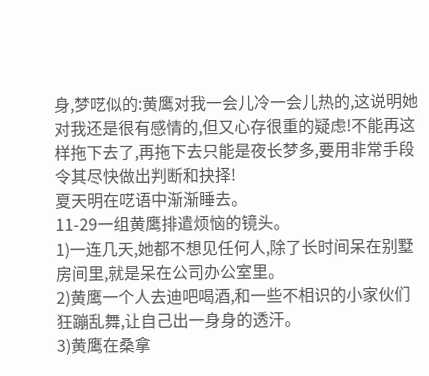身,梦呓似的:黄鹰对我一会儿冷一会儿热的,这说明她对我还是很有感情的,但又心存很重的疑虑!不能再这样拖下去了,再拖下去只能是夜长梦多,要用非常手段令其尽快做出判断和抉择!
夏天明在呓语中渐渐睡去。
11-29一组黄鹰排遣烦恼的镜头。
1)一连几天,她都不想见任何人,除了长时间呆在别墅房间里,就是呆在公司办公室里。
2)黄鹰一个人去迪吧喝酒,和一些不相识的小家伙们狂蹦乱舞,让自己出一身身的透汗。
3)黄鹰在桑拿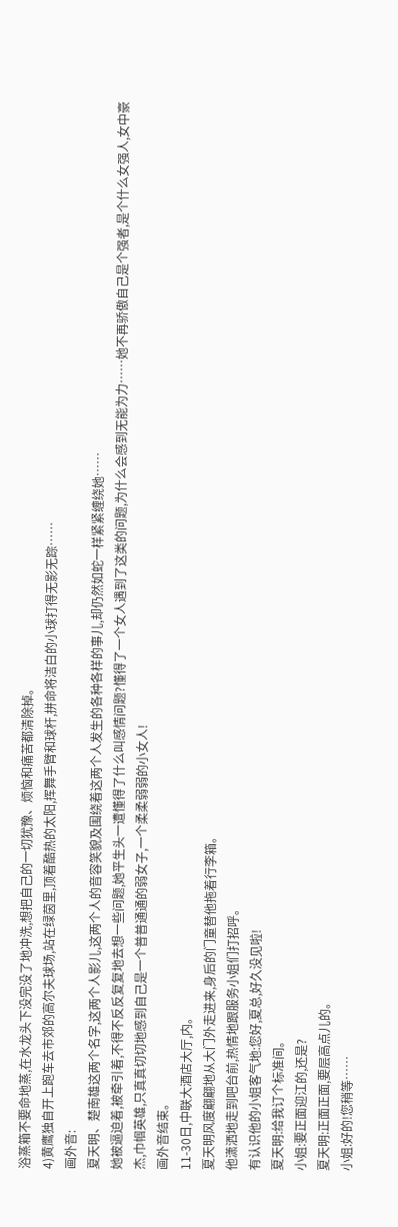浴蒸箱不要命地蒸,在水龙头下没完没了地冲洗,想把自己的一切犹豫、烦恼和痛苦都清除掉。
4)黄鹰独自开上跑车去市郊的高尔夫球场,站在绿茵里,顶着酷热的太阳,挥舞手臂和球杆,拼命将洁白的小球打得无影无踪……
画外音:
夏天明、楚南雄这两个名字,这两个人影儿,这两个人的音容笑貌及围绕着这两个人发生的各种各样的事儿,却仍然如蛇一样紧紧缠绕她……
她被逼迫着,被牵引着,不得不反反复复地去想一些问题,她平生头一遭懂得了什么叫感情问题?懂得了一个女人遇到了这类的问题,为什么会感到无能为力……她不再骄傲自己是个强者,是个什么女强人,女中豪杰,巾帼英雄,只真真切切地感到自己是一个普普通通的弱女子,一个柔柔弱弱的小女人!
画外音结束。
11-30日,中联大酒店大厅,内。
夏天明风度翩翩地从大门外走进来,身后的门童替他拖着行李箱。
他潇洒地走到吧台前,热情地跟服务小姐们打招呼。
有认识他的小姐客气地:您好,夏总,好久没见啦!
夏天明:给我订个标准间。
小姐:要正面迎江的,还是?
夏天明:正面正面,要层高点儿的。
小姐:好的!您稍等……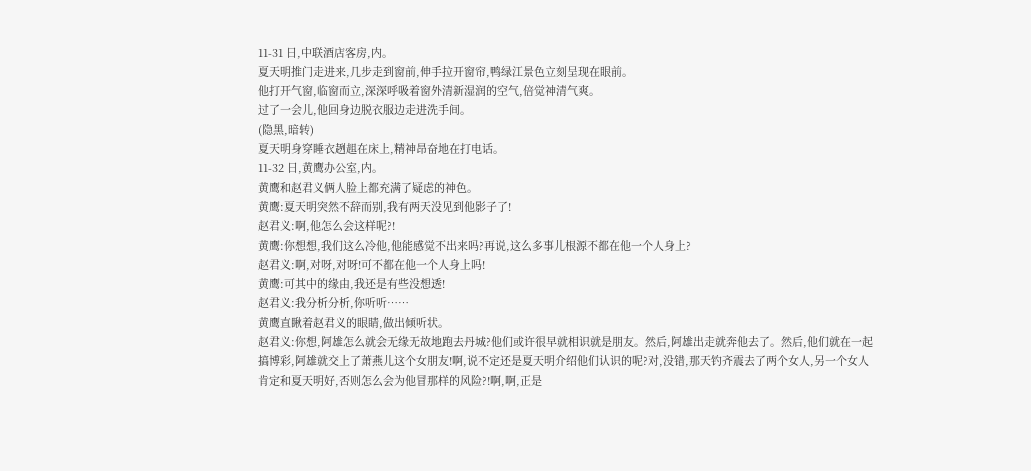11-31 日,中联酒店客房,内。
夏天明推门走进来,几步走到窗前,伸手拉开窗帘,鸭绿江景色立刻呈现在眼前。
他打开气窗,临窗而立,深深呼吸着窗外清新湿润的空气,倍觉神清气爽。
过了一会儿,他回身边脱衣服边走进洗手间。
(隐黑,暗转)
夏天明身穿睡衣趔趄在床上,精神昂奋地在打电话。
11-32 日,黄鹰办公室,内。
黄鹰和赵君义俩人脸上都充满了疑虑的神色。
黄鹰:夏天明突然不辞而别,我有两天没见到他影子了!
赵君义:啊,他怎么会这样呢?!
黄鹰:你想想,我们这么冷他,他能感觉不出来吗?再说,这么多事儿根源不都在他一个人身上?
赵君义:啊,对呀,对呀!可不都在他一个人身上吗!
黄鹰:可其中的缘由,我还是有些没想透!
赵君义:我分析分析,你听听……
黄鹰直瞅着赵君义的眼睛,做出倾听状。
赵君义:你想,阿雄怎么就会无缘无故地跑去丹城?他们或许很早就相识就是朋友。然后,阿雄出走就奔他去了。然后,他们就在一起搞博彩,阿雄就交上了萧燕儿这个女朋友!啊,说不定还是夏天明介绍他们认识的呢?对,没错,那天钓齐震去了两个女人,另一个女人肯定和夏天明好,否则怎么会为他冒那样的风险?!啊,啊,正是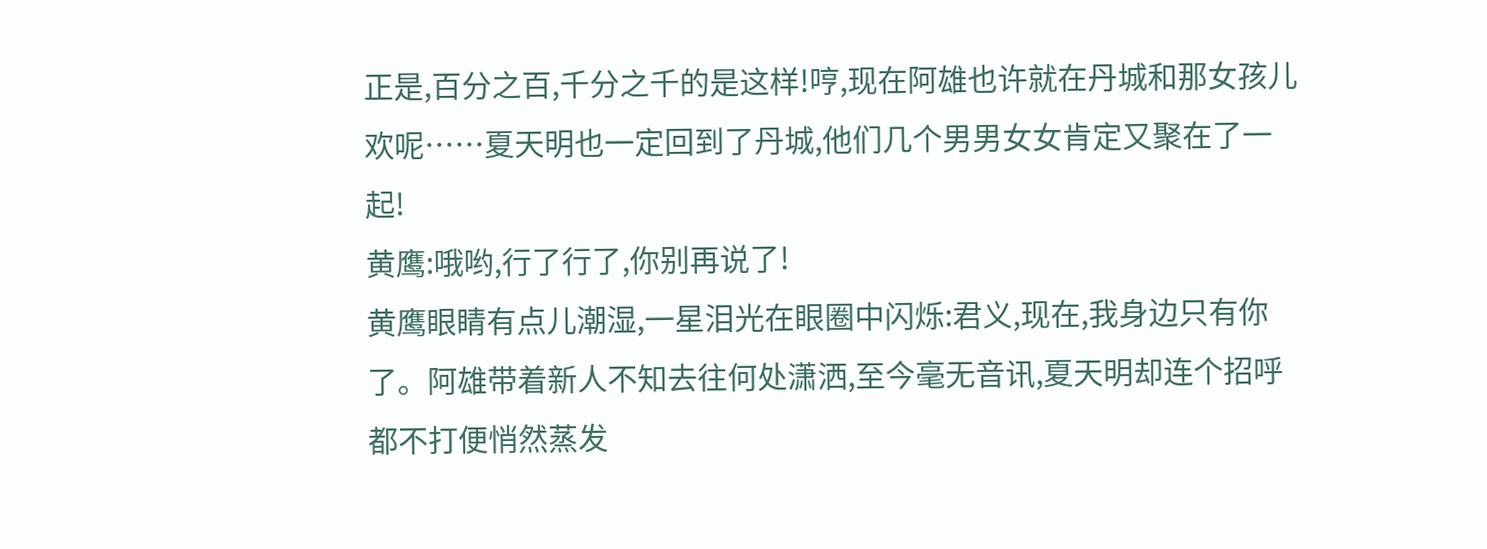正是,百分之百,千分之千的是这样!哼,现在阿雄也许就在丹城和那女孩儿欢呢……夏天明也一定回到了丹城,他们几个男男女女肯定又聚在了一起!
黄鹰:哦哟,行了行了,你别再说了!
黄鹰眼睛有点儿潮湿,一星泪光在眼圈中闪烁:君义,现在,我身边只有你了。阿雄带着新人不知去往何处潇洒,至今毫无音讯,夏天明却连个招呼都不打便悄然蒸发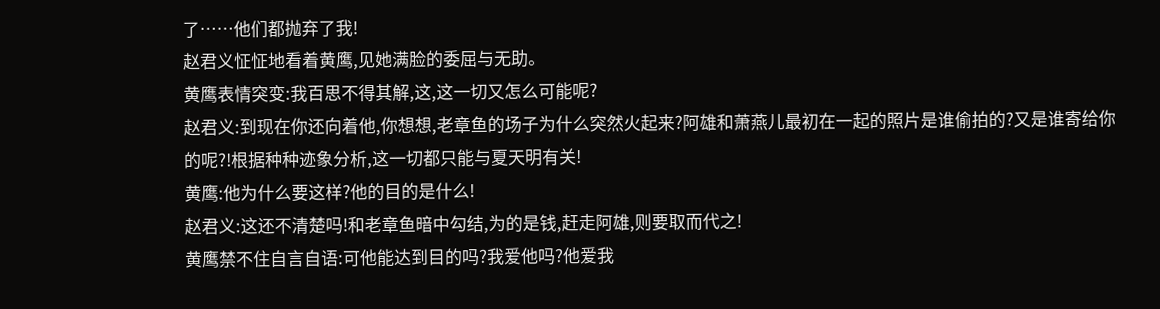了……他们都抛弃了我!
赵君义怔怔地看着黄鹰,见她满脸的委屈与无助。
黄鹰表情突变:我百思不得其解,这,这一切又怎么可能呢?
赵君义:到现在你还向着他,你想想,老章鱼的场子为什么突然火起来?阿雄和萧燕儿最初在一起的照片是谁偷拍的?又是谁寄给你的呢?!根据种种迹象分析,这一切都只能与夏天明有关!
黄鹰:他为什么要这样?他的目的是什么!
赵君义:这还不清楚吗!和老章鱼暗中勾结,为的是钱,赶走阿雄,则要取而代之!
黄鹰禁不住自言自语:可他能达到目的吗?我爱他吗?他爱我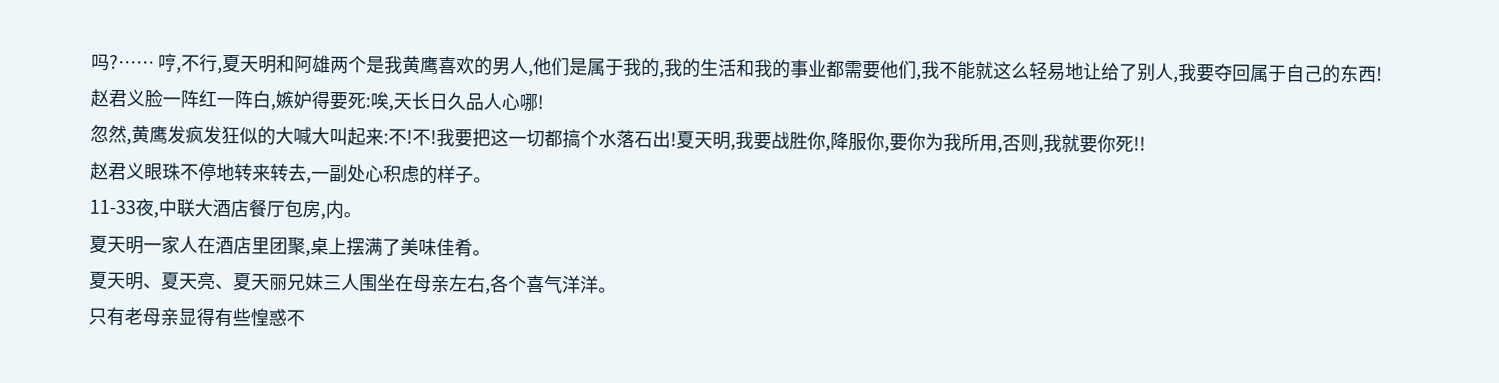吗?…… 哼,不行,夏天明和阿雄两个是我黄鹰喜欢的男人,他们是属于我的,我的生活和我的事业都需要他们,我不能就这么轻易地让给了别人,我要夺回属于自己的东西!
赵君义脸一阵红一阵白,嫉妒得要死:唉,天长日久品人心哪!
忽然,黄鹰发疯发狂似的大喊大叫起来:不!不!我要把这一切都搞个水落石出!夏天明,我要战胜你,降服你,要你为我所用,否则,我就要你死!!
赵君义眼珠不停地转来转去,一副处心积虑的样子。
11-33夜,中联大酒店餐厅包房,内。
夏天明一家人在酒店里团聚,桌上摆满了美味佳肴。
夏天明、夏天亮、夏天丽兄妹三人围坐在母亲左右,各个喜气洋洋。
只有老母亲显得有些惶惑不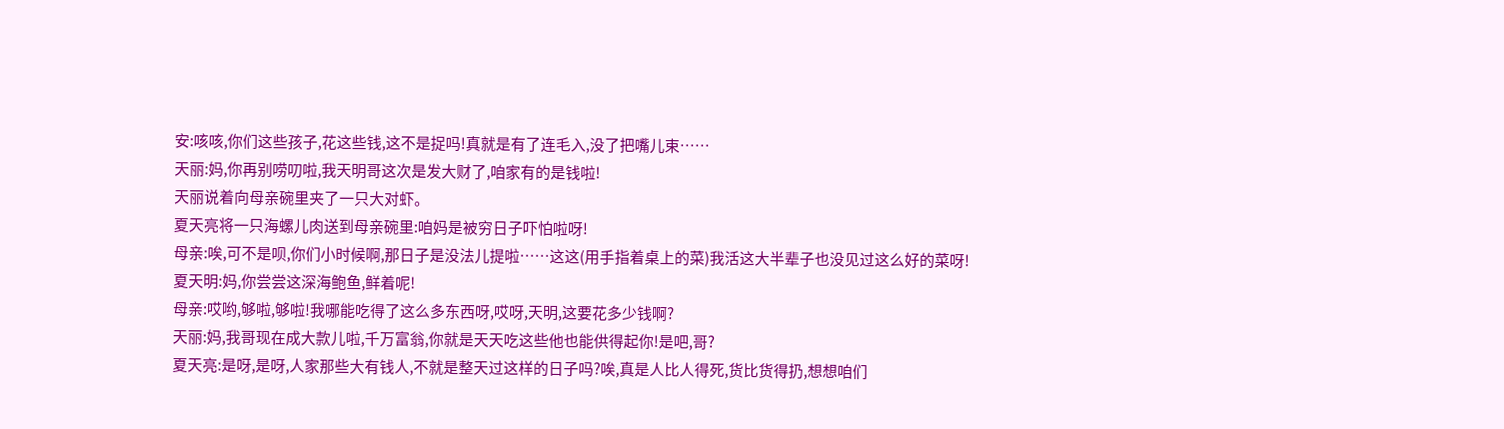安:咳咳,你们这些孩子,花这些钱,这不是捉吗!真就是有了连毛入,没了把嘴儿束……
天丽:妈,你再别唠叨啦,我天明哥这次是发大财了,咱家有的是钱啦!
天丽说着向母亲碗里夹了一只大对虾。
夏天亮将一只海螺儿肉送到母亲碗里:咱妈是被穷日子吓怕啦呀!
母亲:唉,可不是呗,你们小时候啊,那日子是没法儿提啦……这这(用手指着桌上的菜)我活这大半辈子也没见过这么好的菜呀!
夏天明:妈,你尝尝这深海鲍鱼,鲜着呢!
母亲:哎哟,够啦,够啦!我哪能吃得了这么多东西呀,哎呀,天明,这要花多少钱啊?
天丽:妈,我哥现在成大款儿啦,千万富翁,你就是天天吃这些他也能供得起你!是吧,哥?
夏天亮:是呀,是呀,人家那些大有钱人,不就是整天过这样的日子吗?唉,真是人比人得死,货比货得扔,想想咱们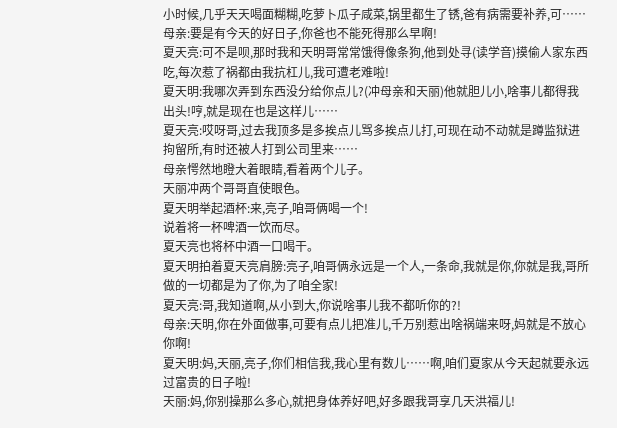小时候,几乎天天喝面糊糊,吃萝卜瓜子咸菜,锅里都生了锈,爸有病需要补养,可……
母亲:要是有今天的好日子,你爸也不能死得那么早啊!
夏天亮:可不是呗,那时我和天明哥常常饿得像条狗,他到处寻(读学音)摸偷人家东西吃,每次惹了祸都由我抗杠儿,我可遭老难啦!
夏天明:我哪次弄到东西没分给你点儿?(冲母亲和天丽)他就胆儿小,啥事儿都得我出头!哼,就是现在也是这样儿……
夏天亮:哎呀哥,过去我顶多是多挨点儿骂多挨点儿打,可现在动不动就是蹲监狱进拘留所,有时还被人打到公司里来……
母亲愕然地瞪大着眼睛,看着两个儿子。
天丽冲两个哥哥直使眼色。
夏天明举起酒杯:来,亮子,咱哥俩喝一个!
说着将一杯啤酒一饮而尽。
夏天亮也将杯中酒一口喝干。
夏天明拍着夏天亮肩膀:亮子,咱哥俩永远是一个人,一条命,我就是你,你就是我,哥所做的一切都是为了你,为了咱全家!
夏天亮:哥,我知道啊,从小到大,你说啥事儿我不都听你的?!
母亲:天明,你在外面做事,可要有点儿把准儿,千万别惹出啥祸端来呀,妈就是不放心你啊!
夏天明:妈,天丽,亮子,你们相信我,我心里有数儿……啊,咱们夏家从今天起就要永远过富贵的日子啦!
天丽:妈,你别操那么多心,就把身体养好吧,好多跟我哥享几天洪福儿!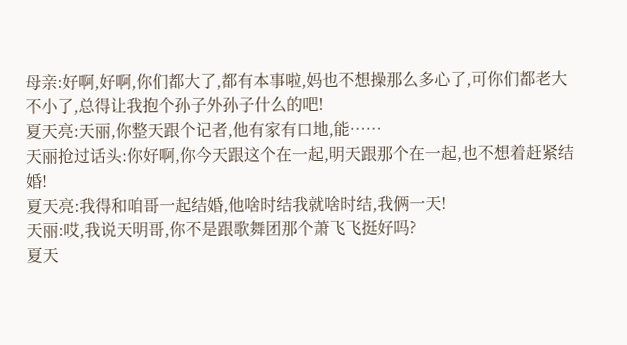母亲:好啊,好啊,你们都大了,都有本事啦,妈也不想操那么多心了,可你们都老大不小了,总得让我抱个孙子外孙子什么的吧!
夏天亮:天丽,你整天跟个记者,他有家有口地,能……
天丽抢过话头:你好啊,你今天跟这个在一起,明天跟那个在一起,也不想着赶紧结婚!
夏天亮:我得和咱哥一起结婚,他啥时结我就啥时结,我俩一天!
天丽:哎,我说天明哥,你不是跟歌舞团那个萧飞飞挺好吗?
夏天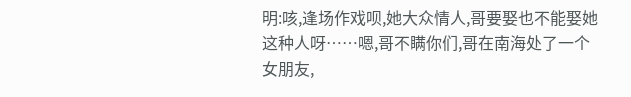明:咳,逢场作戏呗,她大众情人,哥要娶也不能娶她这种人呀……嗯,哥不瞒你们,哥在南海处了一个女朋友,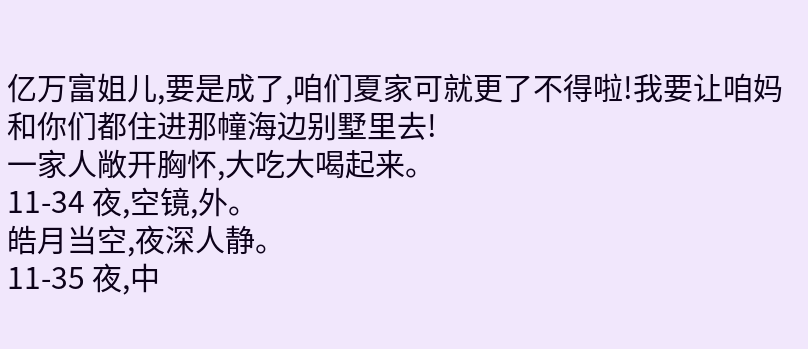亿万富姐儿,要是成了,咱们夏家可就更了不得啦!我要让咱妈和你们都住进那幢海边别墅里去!
一家人敞开胸怀,大吃大喝起来。
11-34 夜,空镜,外。
皓月当空,夜深人静。
11-35 夜,中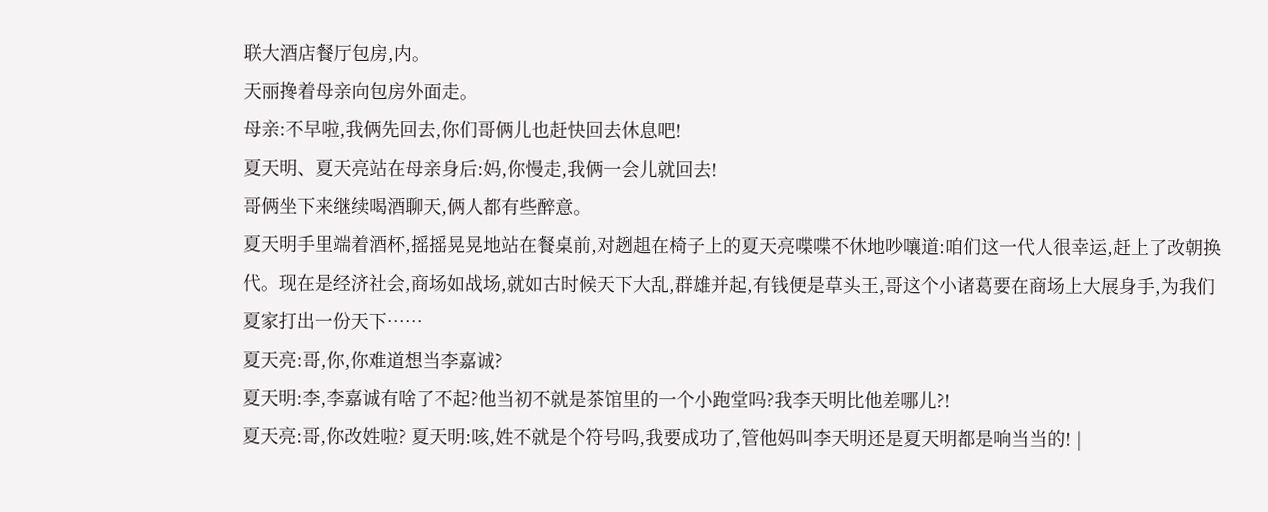联大酒店餐厅包房,内。
天丽搀着母亲向包房外面走。
母亲:不早啦,我俩先回去,你们哥俩儿也赶快回去休息吧!
夏天明、夏天亮站在母亲身后:妈,你慢走,我俩一会儿就回去!
哥俩坐下来继续喝酒聊天,俩人都有些醉意。
夏天明手里端着酒杯,摇摇晃晃地站在餐桌前,对趔趄在椅子上的夏天亮喋喋不休地吵嚷道:咱们这一代人很幸运,赶上了改朝换代。现在是经济社会,商场如战场,就如古时候天下大乱,群雄并起,有钱便是草头王,哥这个小诸葛要在商场上大展身手,为我们夏家打出一份天下……
夏天亮:哥,你,你难道想当李嘉诚?
夏天明:李,李嘉诚有啥了不起?他当初不就是茶馆里的一个小跑堂吗?我李天明比他差哪儿?!
夏天亮:哥,你改姓啦? 夏天明:咳,姓不就是个符号吗,我要成功了,管他妈叫李天明还是夏天明都是响当当的! |